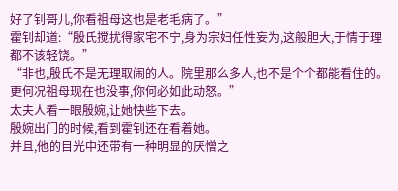好了钊哥儿,你看祖母这也是老毛病了。”
霍钊却道:“殷氏搅扰得家宅不宁,身为宗妇任性妄为,这般胆大,于情于理都不该轻饶。”
“非也,殷氏不是无理取闹的人。院里那么多人,也不是个个都能看住的。更何况祖母现在也没事,你何必如此动怒。”
太夫人看一眼殷婉,让她快些下去。
殷婉出门的时候,看到霍钊还在看着她。
并且,他的目光中还带有一种明显的厌憎之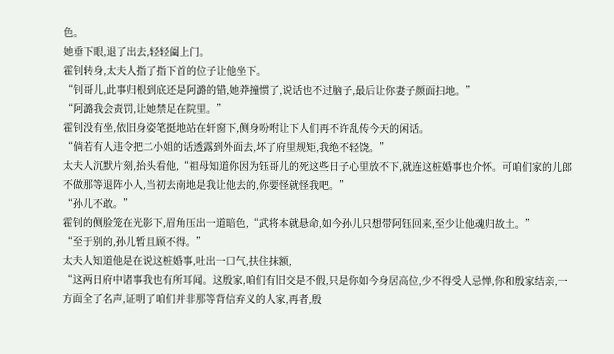色。
她垂下眼,退了出去,轻轻阖上门。
霍钊转身,太夫人指了指下首的位子让他坐下。
“钊哥儿,此事归根到底还是阿潞的错,她莽撞惯了,说话也不过脑子,最后让你妻子颜面扫地。”
“阿潞我会责罚,让她禁足在院里。”
霍钊没有坐,依旧身姿笔挺地站在轩窗下,侧身吩咐让下人们再不许乱传今天的闲话。
“倘若有人违令把二小姐的话透露到外面去,坏了府里规矩,我绝不轻饶。”
太夫人沉默片刻,抬头看他,“祖母知道你因为钰哥儿的死这些日子心里放不下,就连这桩婚事也介怀。可咱们家的儿郎不做那等退阵小人,当初去南地是我让他去的,你要怪就怪我吧。”
“孙儿不敢。”
霍钊的侧脸笼在光影下,眉角压出一道暗色,“武将本就悬命,如今孙儿只想带阿钰回来,至少让他魂归故土。”
“至于别的,孙儿暂且顾不得。”
太夫人知道他是在说这桩婚事,吐出一口气,扶住抹额,
“这两日府中诸事我也有所耳闻。这殷家,咱们有旧交是不假,只是你如今身居高位,少不得受人忌惮,你和殷家结亲,一方面全了名声,证明了咱们并非那等背信弃义的人家,再者,殷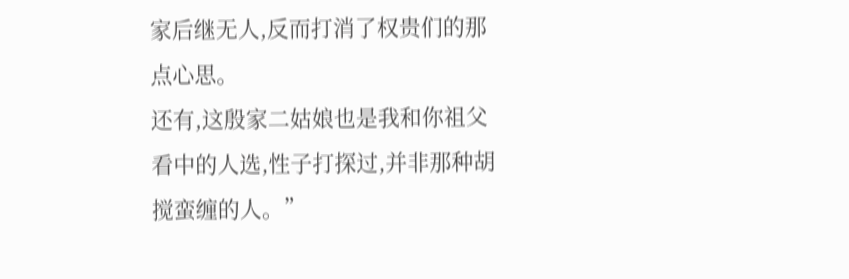家后继无人,反而打消了权贵们的那点心思。
还有,这殷家二姑娘也是我和你祖父看中的人选,性子打探过,并非那种胡搅蛮缠的人。”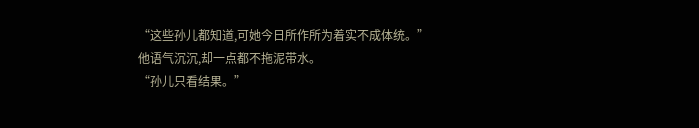“这些孙儿都知道,可她今日所作所为着实不成体统。”他语气沉沉,却一点都不拖泥带水。
“孙儿只看结果。”